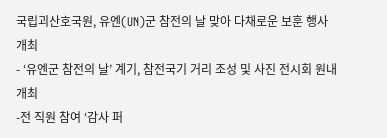국립괴산호국원, 유엔(UN)군 참전의 날 맞아 다채로운 보훈 행사 개최
- ‘유엔군 참전의 날’ 계기, 참전국기 거리 조성 및 사진 전시회 원내 개최
-전 직원 참여 ‘감사 퍼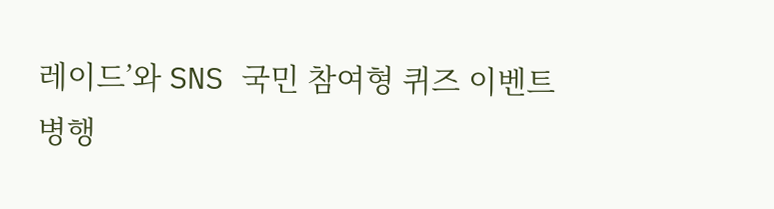레이드’와 SNS 국민 참여형 퀴즈 이벤트 병행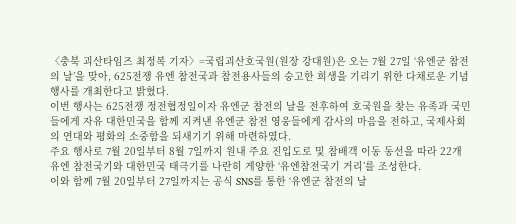〈충북 괴산타임즈 최정복 기자〉=국립괴산호국원(원장 강대원)은 오는 7월 27일 ‘유엔군 참전의 날’을 맞아, 625전쟁 유엔 참전국과 참전용사들의 숭고한 희생을 기리기 위한 다채로운 기념행사를 개최한다고 밝혔다.
이번 행사는 625전쟁 정전협정일이자 유엔군 참전의 날을 전후하여 호국원을 찾는 유족과 국민들에게 자유 대한민국을 함께 지켜낸 유엔군 참전 영웅들에게 감사의 마음을 전하고, 국제사회의 연대와 평화의 소중함을 되새기기 위해 마련하였다.
주요 행사로 7월 20일부터 8월 7일까지 원내 주요 진입도로 및 참배객 이동 동선을 따라 22개 유엔 참전국기와 대한민국 태극기를 나란히 게양한 ‘유엔참전국기 거리’를 조성한다.
이와 함께 7월 20일부터 27일까지는 공식 SNS를 통한 ‘유엔군 참전의 날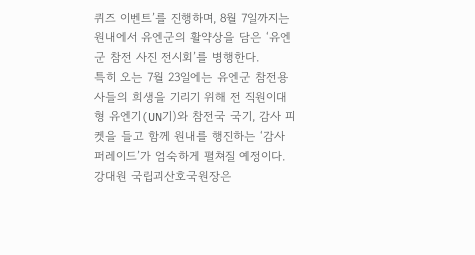퀴즈 이벤트’를 진행하며, 8월 7일까지는 원내에서 유엔군의 활약상을 담은 ‘유엔군 참전 사진 전시회’를 병행한다.
특히 오는 7월 23일에는 유엔군 참전용사들의 희생을 기리기 위해 전 직원이대형 유엔기(UN기)와 참전국 국기, 감사 피켓을 들고 함께 원내를 행진하는 ‘감사 퍼레이드’가 엄숙하게 펼쳐질 예정이다.
강대원 국립괴산호국원장은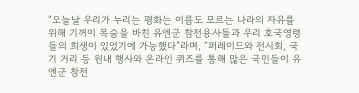“오늘날 우리가 누리는 평화는 이름도 모르는 나라의 자유를 위해 기꺼이 목숨을 바친 유엔군 참전용사들과 우리 호국영령들의 희생이 있었기에 가능했다”라며, “퍼레이드와 전시회, 국기 거리 등 원내 행사와 온라인 퀴즈를 통해 많은 국민들이 유엔군 참전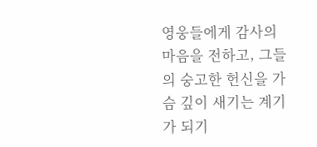영웅들에게 감사의 마음을 전하고, 그들의 숭고한 헌신을 가슴 깊이 새기는 계기가 되기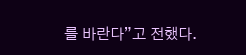를 바란다”고 전했다.